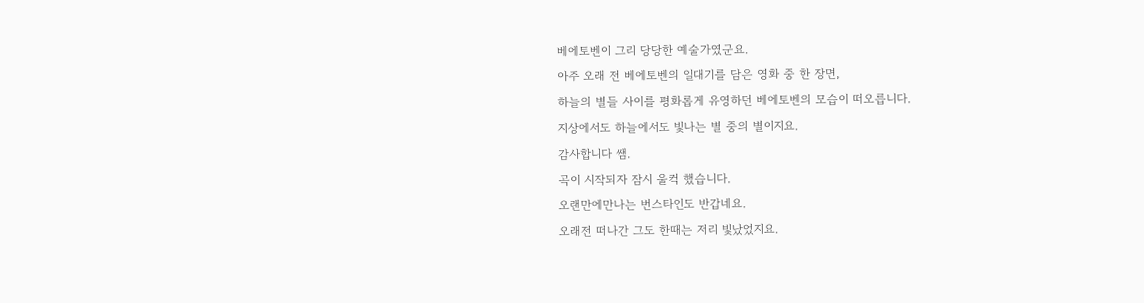베에토벤이 그리 당당한 예술가였군요.
아주 오래 전 베에토벤의 일대기를 담은 영화 중 한 장면,
하늘의 별들 사이를 평화롭게 유영하던 베에토벤의 모습이 떠오릅니다.
지상에서도 하늘에서도 빛나는 별 중의 별이지요.
감사합니다 쌤.
곡이 시작되자 잠시 울컥 했습니다.
오랜만에만나는 번스타인도 반갑네요.
오래전 떠나간 그도 한때는 저리 빛났었지요.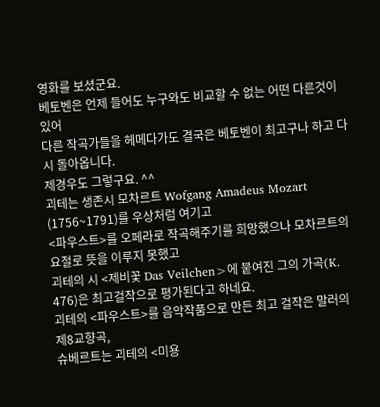영화를 보셨군요.
베토벤은 언제 들어도 누구와도 비교할 수 없는 어떤 다른것이 있어
다른 작곡가들을 헤메다가도 결국은 베토벤이 최고구나 하고 다시 돌아옵니다.
제경우도 그렇구요. ^^
괴테는 생존시 모차르트 Wofgang Amadeus Mozart (1756~1791)를 우상처럼 여기고
<파우스트>를 오페라로 작곡해주기를 희망했으나 모차르트의 요절로 뜻을 이루지 못했고
괴테의 시 <제비꽃 Das Veilchen>에 붙여진 그의 가곡(K. 476)은 최고걸작으로 평가된다고 하네요.
괴테의 <파우스트>를 음악작품으로 만든 최고 걸작은 말러의 제8교향곡,
슈베르트는 괴테의 <미용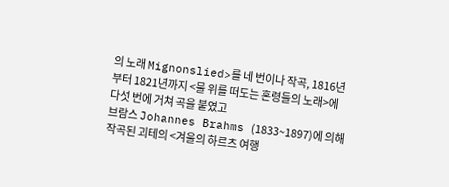의 노래 Mignonslied>를 네 번이나 작곡, 1816년부터 1821년까지 <물 위를 떠도는 혼령들의 노래>에 다섯 번에 거쳐 곡을 붙였고
브람스 Johannes Brahms (1833~1897)에 의해 작곡된 괴테의 <겨울의 하르츠 여행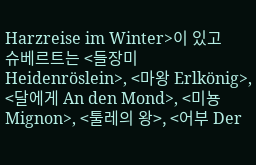Harzreise im Winter>이 있고
슈베르트는 <들장미 Heidenröslein>, <마왕 Erlkönig>, <달에게 An den Mond>, <미뇽 Mignon>, <툴레의 왕>, <어부 Der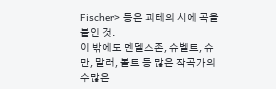Fischer> 등은 괴테의 시에 곡을 붙인 것.
이 밖에도 멘델스존, 슈벨트, 슈만, 말러, 볼트 등 많은 작곡가의 수많은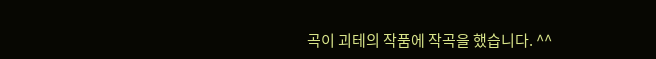곡이 괴테의 작품에 작곡을 했습니다. ^^